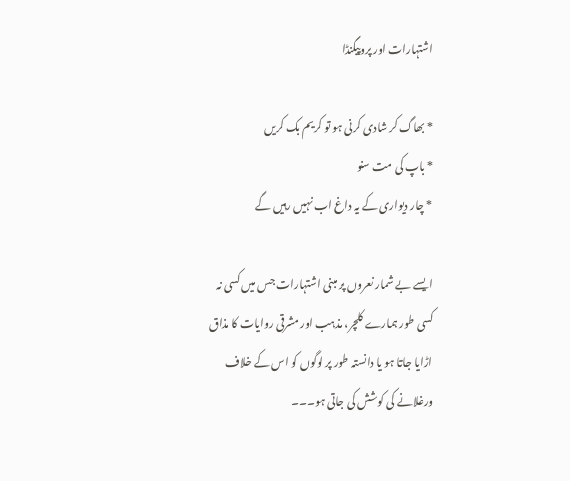اشتہارات اور پروپیگنڈا

* بھاگ کر شادی کرنی ہو تو کریم بک کریں
* باپ کی مت سنو
* چار دیواری کے یہ داغ اب نہیں رہیں گے

ایسے بے شمار نعروں پر مبنی اشتہارات جس میں کسی نہ کسی طور ہمارے کلچر، مذہب اور مشرقی روایات کا مذاق اڑایا جاتا ہو یا دانستہ طور پر لوگوں کو اس کے خلاف ورغلانے کی کوشش کی جاتی ہو۔۔۔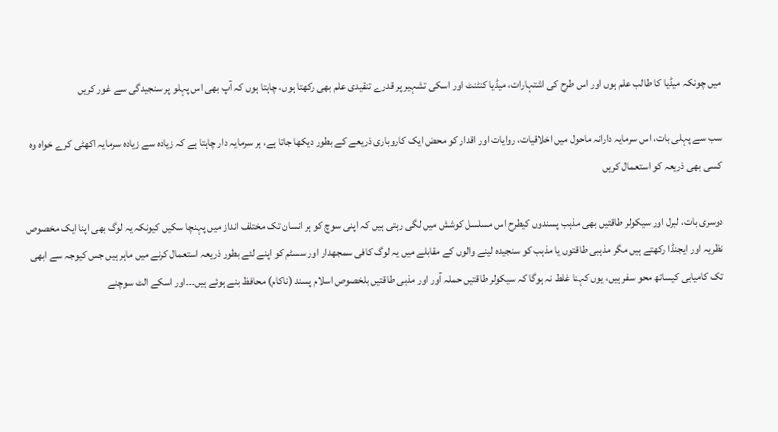میں چونکہ میڈیا کا طالب علم ہوں اور اس طرح کی اشتہارات، میڈیا کنٹنٹ اور اسکی تشہیر پر قدرے تنقیدی علم بھی رکھتا ہوں، چاہتا ہوں کہ آپ بھی اس پہلو پر سنجیدگی سے غور کریں

سب سے پہلی بات، اس سرمایہ دارانہ ماحول میں اخلاقیات، روایات اور اقدار کو محض ایک کاروباری ذریعے کے بطور دیکھا جاتا ہے، ہر سرمایہ دار چاہتا ہے کہ زیادہ سے زیادہ سرمایہ اکھٹی کرے خواہ وہ کسی بھی ذریعہ کو استعمال کریں

دوسری بات، لبرل اور سیکولر طاقتیں بھی مذہب پسندوں کیطرح اس مسلسل کوشش میں لگی رہتی ہیں کہ اپنی سوچ کو ہر انسان تک مختلف انداز میں پہنچا سکیں کیونکہ یہ لوگ بھی اپنا ایک مخصوص نظریہ اور ایجنڈا رکھتے ہیں مگر مذہبی طاقتوں یا مذہب کو سنجیدہ لینے والوں کے مقابلے میں یہ لوگ کافی سمجھدار اور سسٹم کو اپنے لئے بطور ذریعہ استعمال کرنے میں ماہر ہیں جس کیوجہ سے ابھی تک کامیابی کیساتھ محو سفر ہیں، یوں کہنا غلط نہ ہوگا کہ سیکولر طاقتیں حملہ آور اور مذبی طاقتیں بلخصوص اسلام پسند (ناکام) محافظ بنے ہوئے ہیں۔۔۔اور اسکے الٹ سوچنے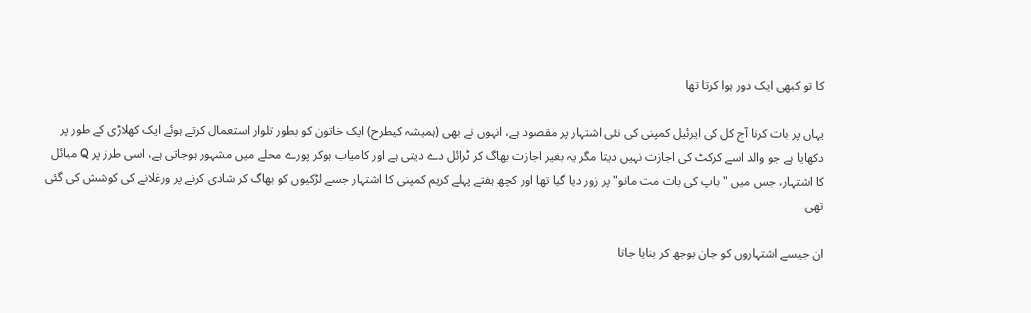کا تو کبھی ایک دور ہوا کرتا تھا

یہاں پر بات کرنا آج کل کی ایرئیل کمپنی کی نئی اشتہار پر مقصود ہے، انہوں نے بھی (ہمیشہ کیطرح) ایک خاتون کو بطور تلوار استعمال کرتے ہوئے ایک کھلاڑی کے طور پر دکھایا ہے جو والد اسے کرکٹ کی اجازت نہیں دیتا مگر یہ بغیر اجازت بھاگ کر ٹرائل دے دیتی ہے اور کامیاب ہوکر پورے محلے میں مشہور ہوجاتی ہے، اسی طرز پر Q مبائل کا اشتہار، جس میں "باپ کی بات مت مانو" پر زور دیا گیا تھا اور کچھ ہفتے پہلے کریم کمپنی کا اشتہار جسے لڑکیوں کو بھاگ کر شادی کرنے پر ورغلانے کی کوشش کی گئی تھی

ان جیسے اشتہاروں کو جان بوجھ کر بنایا جاتا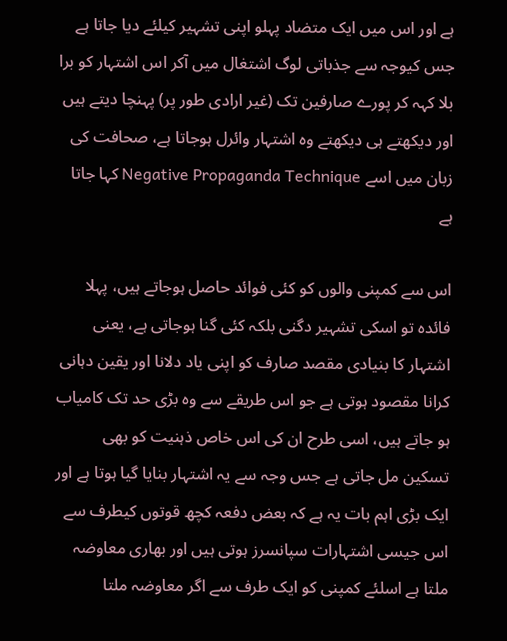ہے اور اس میں ایک متضاد پہلو اپنی تشہیر کیلئے دیا جاتا ہے جس کیوجہ سے جذباتی لوگ اشتغال میں آکر اس اشتہار کو برا بلا کہہ کر پورے صارفین تک (غیر ارادی طور پر) پہنچا دیتے ہیں اور دیکھتے ہی دیکھتے وہ اشتہار وائرل ہوجاتا ہے، صحافت کی زبان میں اسے Negative Propaganda Technique کہا جاتا ہے

اس سے کمپنی والوں کو کئی فوائد حاصل ہوجاتے ہیں، پہلا فائدہ تو اسکی تشہیر دگنی بلکہ کئی گنا ہوجاتی ہے، یعنی اشتہار کا بنیادی مقصد صارف کو اپنی یاد دلانا اور یقین دہانی کرانا مقصود ہوتی ہے جو اس طریقے سے وہ بڑی حد تک کامیاب ہو جاتے ہیں، اسی طرح ان کی اس خاص ذہنیت کو بھی تسکین مل جاتی ہے جس وجہ سے یہ اشتہار بنایا گیا ہوتا ہے اور ایک بڑی اہم بات یہ ہے کہ بعض دفعہ کچھ قوتوں کیطرف سے اس جیسی اشتہارات سپانسرز ہوتی ہیں اور بھاری معاوضہ ملتا ہے اسلئے کمپنی کو ایک طرف سے اگر معاوضہ ملتا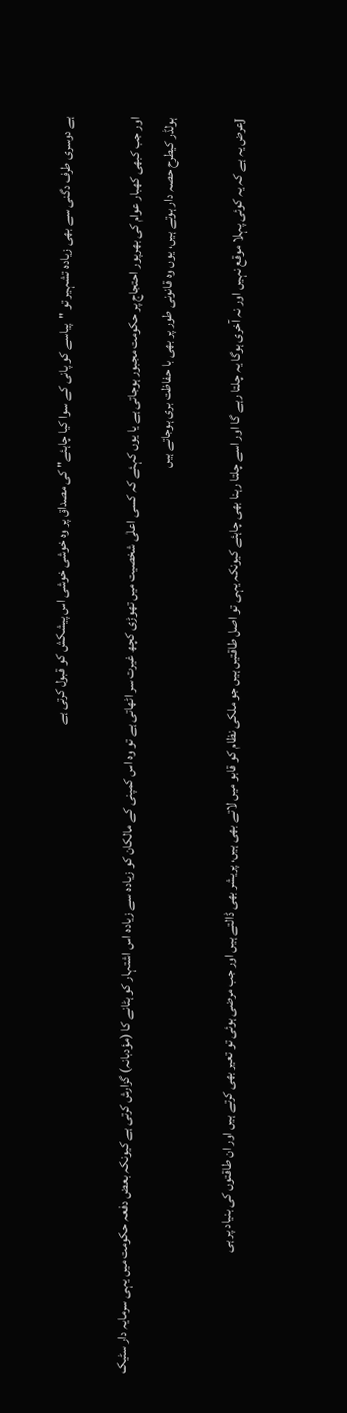ہے دوسری طرف دگنی سے بھی زیادہ تشہیر تو "پیاسے کو پانی کے سوا کیا چاہئے" کی مصداق پر وہ خوشی خوشی اس پیشکش کو قبول کرتی ہے

اور جب کبھی کھبار عوام کی بھرپور احتجاج پر حکومت مجبور ہوجاتی ہے یا یوں کہئے کہ کسی اعلٰی شخصیت میں تھوڑی کچھ غیرت سر اٹھاتی ہے تو وہ اس کمپنی کے مالکان کو زیادہ سے زیادہ اس اشتہار کو ہٹانے کا (مؤدبانہ) گزارش کرتی ہے کیونکہ بعض دفعہ حکومت میں یہی سرمایہ دار سٹیک ہولڈر کیطرح حصہ دار ہوتے ہیں، یوں وہ قانونی طور پر بھی با حفاظت بری ہوجاتے ہیں

Jعرض یہ ہے کہ یہ کوئی پہلا موقع نہیں اور نہ آخری ہوگا یہ چلتا رہے گا اور اسے چلتا رہنا بھی چاہئے کیونکہ یہی تو اصل طاقتیں ہیں جو ملکی نظام کو قابو میں لاتے بھی ہیں، پریشر بھی ڈالتے ہیں اور جب مرضی ہوئی تو تعیر بھی کرتے ہیں اور ان طاقتوں کی بنیاد پر ہی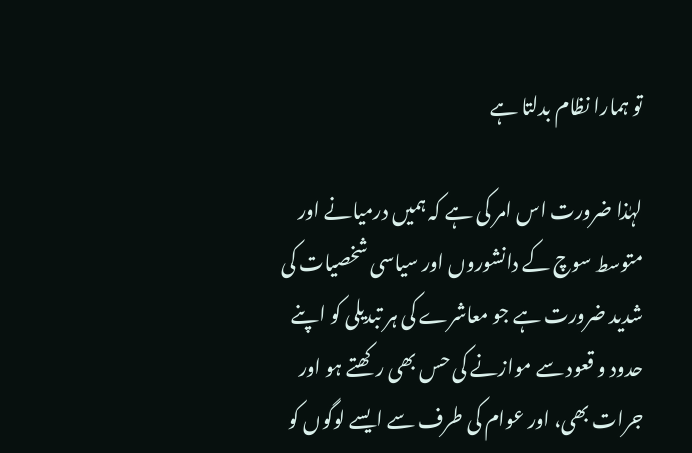تو ہمارا نظام بدلتا ہے

لہٰذا ضرورت اس امر کی ہے کہ ہمیں درمیانے اور متوسط سوچ کے دانشوروں اور سیاسی شخصیات کی شدید ضرورت ہے جو معاشرے کی ہر تبدیلی کو اپنے حدود و قعود سے موازنے کی حس بھی رکھتے ہو اور جرات بھی، اور عوام کی طرف سے ایسے لوگوں کو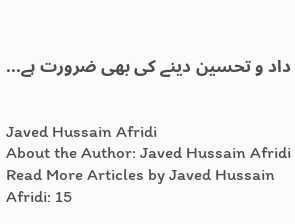داد و تحسین دینے کی بھی ضرورت ہے...


Javed Hussain Afridi
About the Author: Javed Hussain Afridi Read More Articles by Javed Hussain Afridi: 15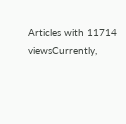Articles with 11714 viewsCurrently,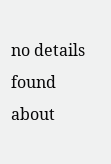no details found about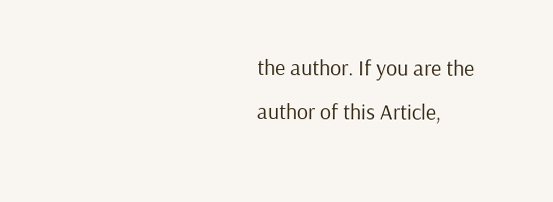the author. If you are the author of this Article,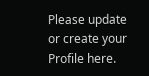Please update or create your Profile here.